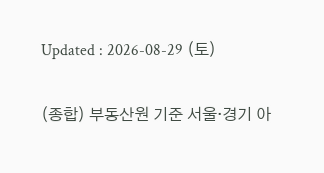Updated : 2026-08-29 (토)

(종합) 부동산원 기준 서울·경기 아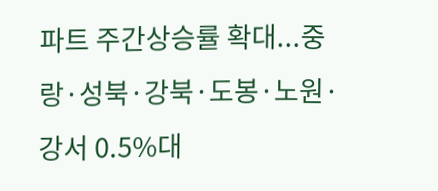파트 주간상승률 확대...중랑·성북·강북·도봉·노원·강서 0.5%대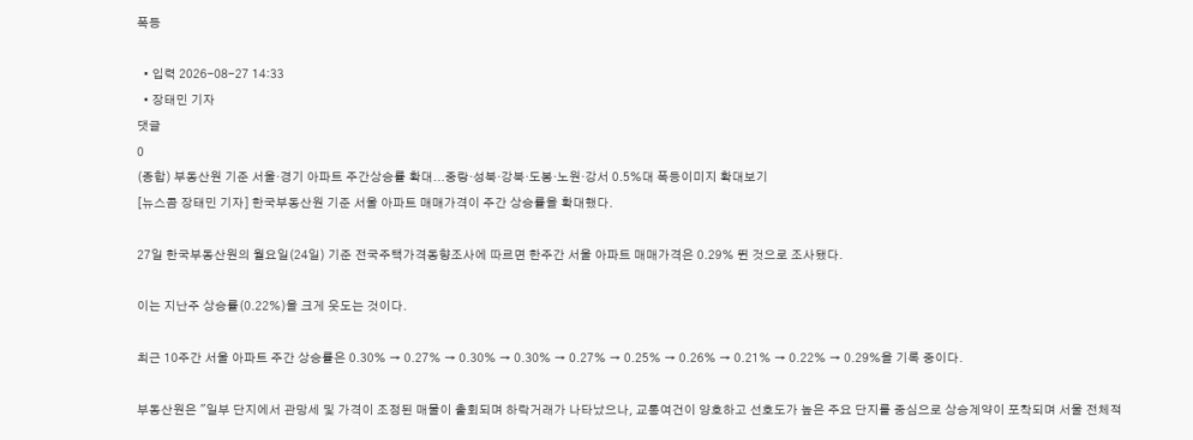폭등

  • 입력 2026-08-27 14:33
  • 장태민 기자
댓글
0
(종합) 부동산원 기준 서울·경기 아파트 주간상승률 확대...중랑·성북·강북·도봉·노원·강서 0.5%대 폭등이미지 확대보기
[뉴스콤 장태민 기자] 한국부동산원 기준 서울 아파트 매매가격이 주간 상승률을 확대했다.

27일 한국부동산원의 월요일(24일) 기준 전국주택가격동향조사에 따르면 한주간 서울 아파트 매매가격은 0.29% 뛴 것으로 조사됐다.

이는 지난주 상승률(0.22%)을 크게 웃도는 것이다.

최근 10주간 서울 아파트 주간 상승률은 0.30% → 0.27% → 0.30% → 0.30% → 0.27% → 0.25% → 0.26% → 0.21% → 0.22% → 0.29%을 기록 중이다.

부동산원은 "일부 단지에서 관망세 및 가격이 조정된 매물이 출회되며 하락거래가 나타났으나, 교통여건이 양호하고 선호도가 높은 주요 단지를 중심으로 상승계약이 포착되며 서울 전체적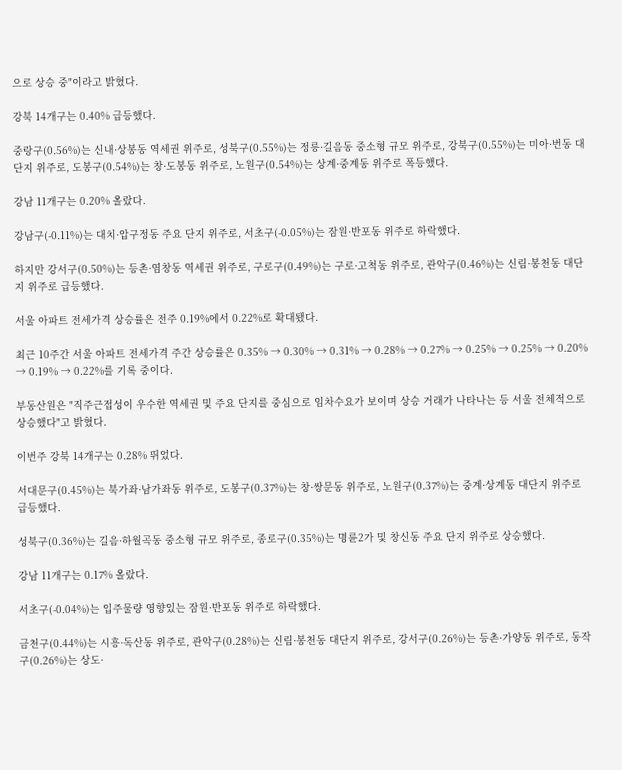으로 상승 중"이라고 밝혔다.

강북 14개구는 0.40% 급등했다.

중랑구(0.56%)는 신내·상봉동 역세권 위주로, 성북구(0.55%)는 정릉·길음동 중소형 규모 위주로, 강북구(0.55%)는 미아·번동 대단지 위주로, 도봉구(0.54%)는 창·도봉동 위주로, 노원구(0.54%)는 상계·중계동 위주로 폭등했다.

강남 11개구는 0.20% 올랐다.

강남구(-0.11%)는 대치·압구정동 주요 단지 위주로, 서초구(-0.05%)는 잠원·반포동 위주로 하락했다.

하지만 강서구(0.50%)는 등촌·염창동 역세권 위주로, 구로구(0.49%)는 구로·고척동 위주로, 관악구(0.46%)는 신림·봉천동 대단지 위주로 급등했다.

서울 아파트 전세가격 상승률은 전주 0.19%에서 0.22%로 확대됐다.

최근 10주간 서울 아파트 전세가격 주간 상승률은 0.35% → 0.30% → 0.31% → 0.28% → 0.27% → 0.25% → 0.25% → 0.20% → 0.19% → 0.22%를 기록 중이다.

부동산원은 "직주근접성이 우수한 역세권 및 주요 단지를 중심으로 임차수요가 보이며 상승 거래가 나타나는 등 서울 전체적으로 상승했다"고 밝혔다.

이번주 강북 14개구는 0.28% 뛰었다.

서대문구(0.45%)는 북가좌·남가좌동 위주로, 도봉구(0.37%)는 창·쌍문동 위주로, 노원구(0.37%)는 중계·상계동 대단지 위주로 급등했다.

성북구(0.36%)는 길음·하월곡동 중소형 규모 위주로, 종로구(0.35%)는 명륜2가 및 창신동 주요 단지 위주로 상승했다.

강남 11개구는 0.17% 올랐다.

서초구(-0.04%)는 입주물량 영향있는 잠원·반포동 위주로 하락했다.

금천구(0.44%)는 시흥·독산동 위주로, 관악구(0.28%)는 신림·봉천동 대단지 위주로, 강서구(0.26%)는 등촌·가양동 위주로, 동작구(0.26%)는 상도·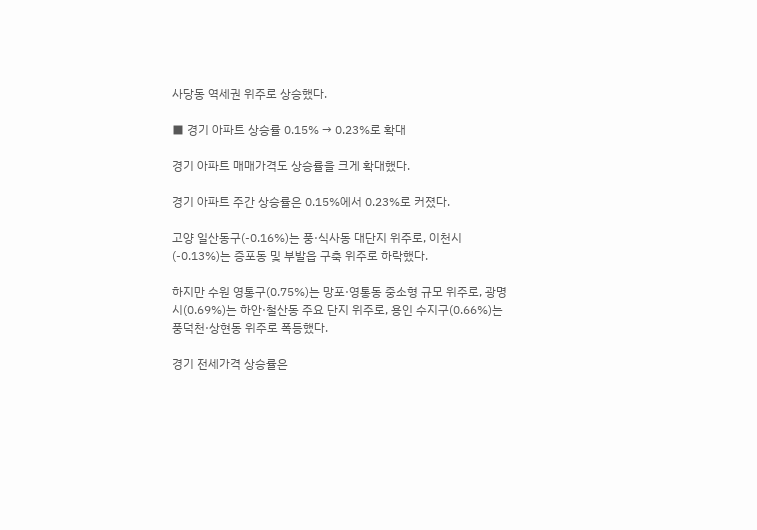사당동 역세권 위주로 상승했다.

■ 경기 아파트 상승률 0.15% → 0.23%로 확대

경기 아파트 매매가격도 상승률을 크게 확대했다.

경기 아파트 주간 상승률은 0.15%에서 0.23%로 커졌다.

고양 일산동구(-0.16%)는 풍·식사동 대단지 위주로, 이천시(-0.13%)는 증포동 및 부발읍 구축 위주로 하락했다.

하지만 수원 영통구(0.75%)는 망포·영통동 중소형 규모 위주로, 광명시(0.69%)는 하안·철산동 주요 단지 위주로, 용인 수지구(0.66%)는 풍덕천·상현동 위주로 폭등했다.

경기 전세가격 상승률은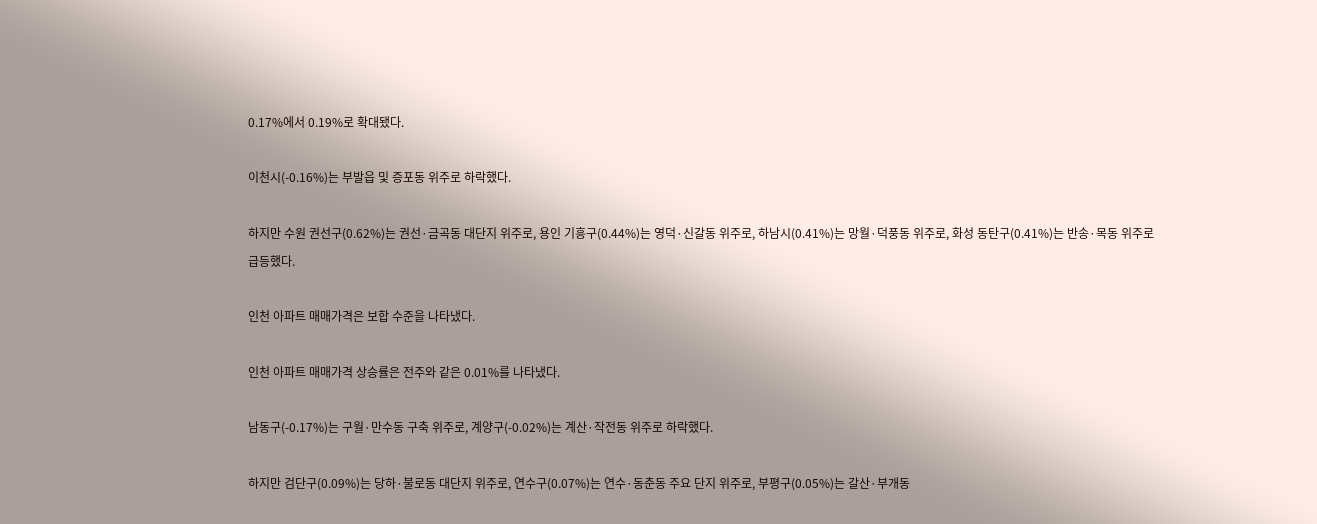0.17%에서 0.19%로 확대됐다.

이천시(-0.16%)는 부발읍 및 증포동 위주로 하락했다.

하지만 수원 권선구(0.62%)는 권선·금곡동 대단지 위주로, 용인 기흥구(0.44%)는 영덕·신갈동 위주로, 하남시(0.41%)는 망월·덕풍동 위주로, 화성 동탄구(0.41%)는 반송·목동 위주로 급등했다.

인천 아파트 매매가격은 보합 수준을 나타냈다.

인천 아파트 매매가격 상승률은 전주와 같은 0.01%를 나타냈다.

남동구(-0.17%)는 구월·만수동 구축 위주로, 계양구(-0.02%)는 계산·작전동 위주로 하락했다.

하지만 검단구(0.09%)는 당하·불로동 대단지 위주로, 연수구(0.07%)는 연수·동춘동 주요 단지 위주로, 부평구(0.05%)는 갈산·부개동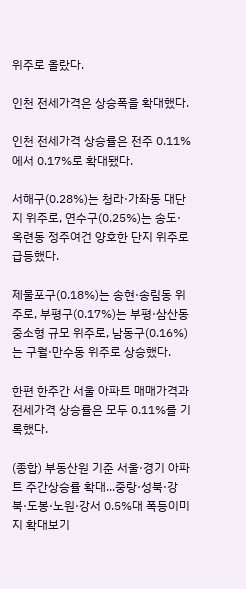위주로 올랐다.

인천 전세가격은 상승폭을 확대했다.

인천 전세가격 상승률은 전주 0.11%에서 0.17%로 확대됐다.

서해구(0.28%)는 청라·가좌동 대단지 위주로, 연수구(0.25%)는 송도·옥련동 정주여건 양호한 단지 위주로 급등했다.

제물포구(0.18%)는 송현·송림동 위주로, 부평구(0.17%)는 부평·삼산동 중소형 규모 위주로, 남동구(0.16%)는 구월·만수동 위주로 상승했다.

한편 한주간 서울 아파트 매매가격과 전세가격 상승률은 모두 0.11%를 기록했다.

(종합) 부동산원 기준 서울·경기 아파트 주간상승률 확대...중랑·성북·강북·도봉·노원·강서 0.5%대 폭등이미지 확대보기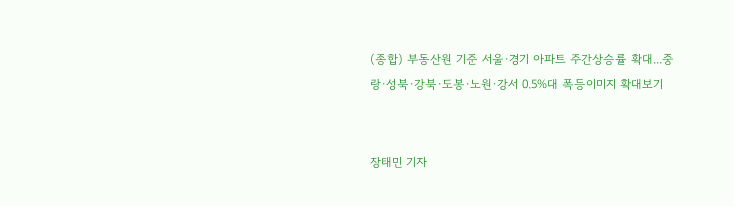(종합) 부동산원 기준 서울·경기 아파트 주간상승률 확대...중랑·성북·강북·도봉·노원·강서 0.5%대 폭등이미지 확대보기


장태민 기자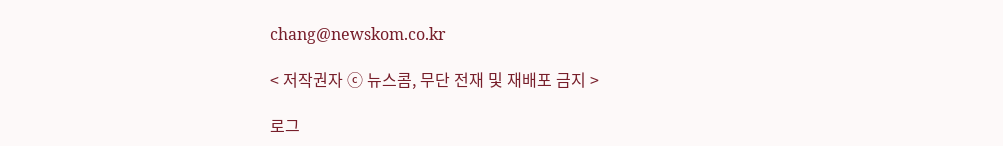chang@newskom.co.kr

< 저작권자 ⓒ 뉴스콤, 무단 전재 및 재배포 금지 >

로그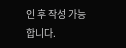인 후 작성 가능합니다.